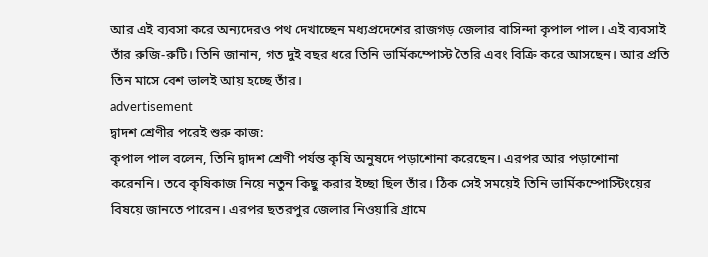আর এই ব্যবসা করে অন্যদেরও পথ দেখাচ্ছেন মধ্যপ্রদেশের রাজগড় জেলার বাসিন্দা কৃপাল পাল। এই ব্যবসাই তাঁর রুজি-রুটি। তিনি জানান, গত দুই বছর ধরে তিনি ভার্মিকম্পোস্ট তৈরি এবং বিক্রি করে আসছেন। আর প্রতি তিন মাসে বেশ ভালই আয় হচ্ছে তাঁর।
advertisement
দ্বাদশ শ্রেণীর পরেই শুরু কাজ:
কৃপাল পাল বলেন, তিনি দ্বাদশ শ্রেণী পর্যন্ত কৃষি অনুষদে পড়াশোনা করেছেন। এরপর আর পড়াশোনা করেননি। তবে কৃষিকাজ নিয়ে নতুন কিছু করার ইচ্ছা ছিল তাঁর। ঠিক সেই সময়েই তিনি ভার্মিকম্পোস্টিংয়ের বিষয়ে জানতে পারেন। এরপর ছতরপুর জেলার নিওয়ারি গ্রামে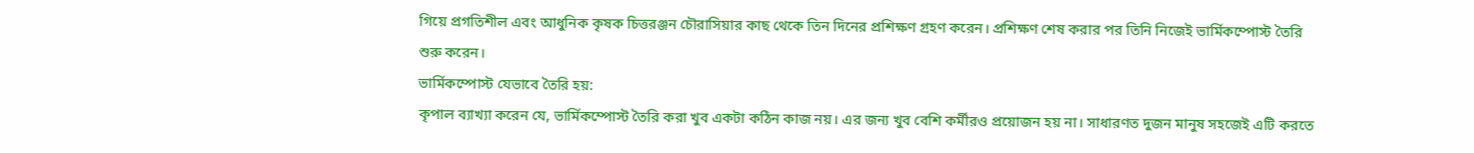গিয়ে প্রগতিশীল এবং আধুনিক কৃষক চিত্তরঞ্জন চৌরাসিয়ার কাছ থেকে তিন দিনের প্রশিক্ষণ গ্রহণ করেন। প্রশিক্ষণ শেষ করার পর তিনি নিজেই ভার্মিকম্পোস্ট তৈরি শুরু করেন।
ভার্মিকম্পোস্ট যেভাবে তৈরি হয়:
কৃপাল ব্যাখ্যা করেন যে, ভার্মিকম্পোস্ট তৈরি করা খুব একটা কঠিন কাজ নয়। এর জন্য খুব বেশি কর্মীরও প্রয়োজন হয় না। সাধারণত দুজন মানুষ সহজেই এটি করতে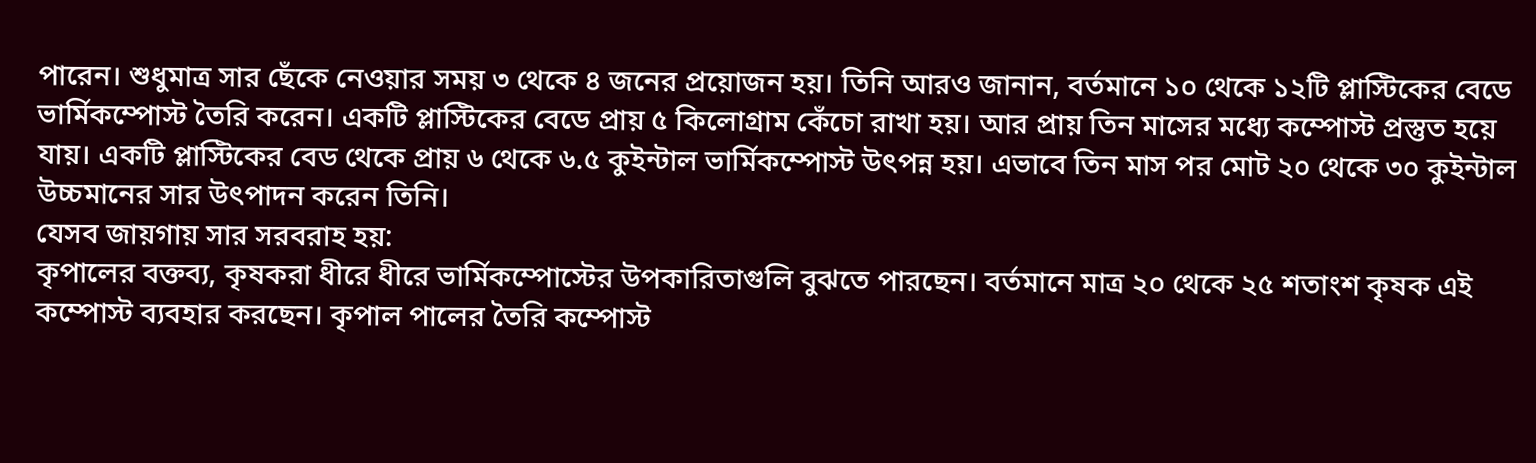পারেন। শুধুমাত্র সার ছেঁকে নেওয়ার সময় ৩ থেকে ৪ জনের প্রয়োজন হয়। তিনি আরও জানান, বর্তমানে ১০ থেকে ১২টি প্লাস্টিকের বেডে ভার্মিকম্পোস্ট তৈরি করেন। একটি প্লাস্টিকের বেডে প্রায় ৫ কিলোগ্রাম কেঁচো রাখা হয়। আর প্রায় তিন মাসের মধ্যে কম্পোস্ট প্রস্তুত হয়ে যায়। একটি প্লাস্টিকের বেড থেকে প্রায় ৬ থেকে ৬.৫ কুইন্টাল ভার্মিকম্পোস্ট উৎপন্ন হয়। এভাবে তিন মাস পর মোট ২০ থেকে ৩০ কুইন্টাল উচ্চমানের সার উৎপাদন করেন তিনি।
যেসব জায়গায় সার সরবরাহ হয়:
কৃপালের বক্তব্য, কৃষকরা ধীরে ধীরে ভার্মিকম্পোস্টের উপকারিতাগুলি বুঝতে পারছেন। বর্তমানে মাত্র ২০ থেকে ২৫ শতাংশ কৃষক এই কম্পোস্ট ব্যবহার করছেন। কৃপাল পালের তৈরি কম্পোস্ট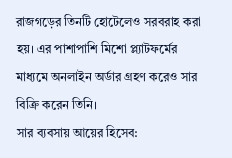রাজগড়ের তিনটি হোটেলেও সরবরাহ করা হয়। এর পাশাপাশি মিশো প্ল্যাটফর্মের মাধ্যমে অনলাইন অর্ডার গ্রহণ করেও সার বিক্রি করেন তিনি।
সার ব্যবসায় আয়ের হিসেব: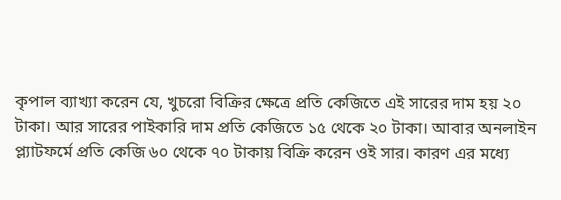কৃপাল ব্যাখ্যা করেন যে, খুচরো বিক্রির ক্ষেত্রে প্রতি কেজিতে এই সারের দাম হয় ২০ টাকা। আর সারের পাইকারি দাম প্রতি কেজিতে ১৫ থেকে ২০ টাকা। আবার অনলাইন প্ল্যাটফর্মে প্রতি কেজি ৬০ থেকে ৭০ টাকায় বিক্রি করেন ওই সার। কারণ এর মধ্যে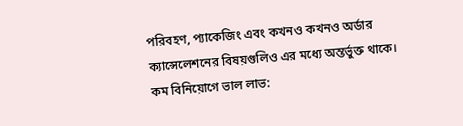পরিবহণ, প্যাকেজিং এবং কখনও কখনও অর্ডার ক্যান্সেলেশনের বিষয়গুলিও এর মধ্যে অন্তর্ভুক্ত থাকে।
কম বিনিয়োগে ভাল লাভ: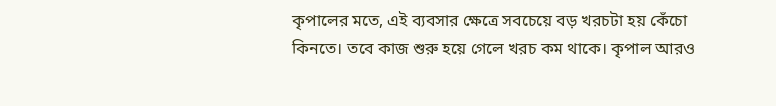কৃপালের মতে, এই ব্যবসার ক্ষেত্রে সবচেয়ে বড় খরচটা হয় কেঁচো কিনতে। তবে কাজ শুরু হয়ে গেলে খরচ কম থাকে। কৃপাল আরও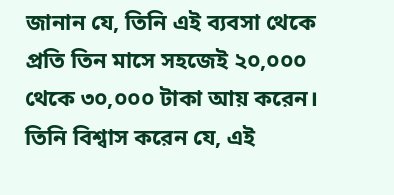জানান যে, তিনি এই ব্যবসা থেকে প্রতি তিন মাসে সহজেই ২০,০০০ থেকে ৩০,০০০ টাকা আয় করেন। তিনি বিশ্বাস করেন যে, এই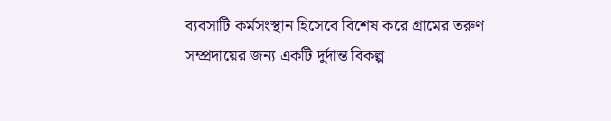ব্যবসাটি কর্মসংস্থান হিসেবে বিশেষ করে গ্রামের তরুণ সম্প্রদায়ের জন্য একটি দুর্দান্ত বিকল্প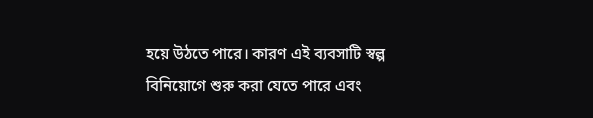হয়ে উঠতে পারে। কারণ এই ব্যবসাটি স্বল্প বিনিয়োগে শুরু করা যেতে পারে এবং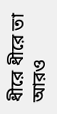ধীরে ধীরে তা আরও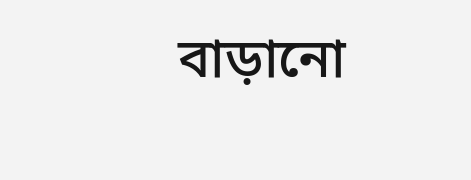বাড়ানো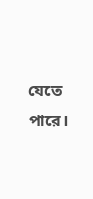যেতে পারে।